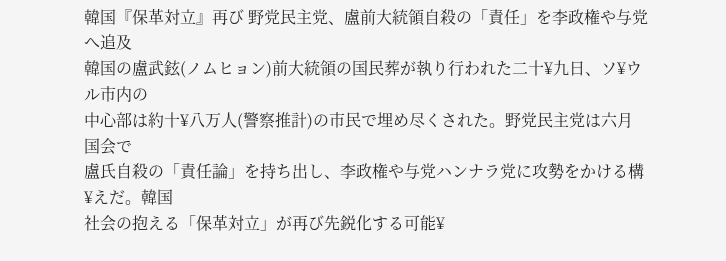韓国『保革対立』再び 野党民主党、盧前大統領自殺の「責任」を李政権や与党へ追及
韓国の盧武鉉(ノムヒョン)前大統領の国民葬が執り行われた二十¥九日、ソ¥ウル市内の
中心部は約十¥八万人(警察推計)の市民で埋め尽くされた。野党民主党は六月国会で
盧氏自殺の「責任論」を持ち出し、李政権や与党ハンナラ党に攻勢をかける構¥えだ。韓国
社会の抱える「保革対立」が再び先鋭化する可能¥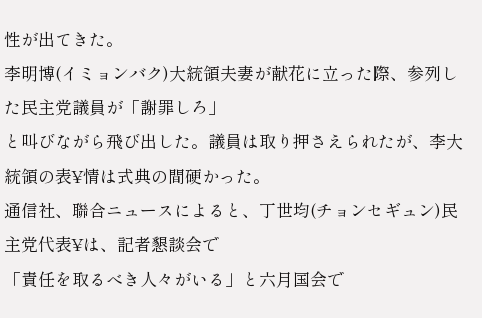性が出てきた。
李明博(イミョンバク)大統領夫妻が献花に立った際、参列した民主党議員が「謝罪しろ」
と叫びながら飛び出した。議員は取り押さえられたが、李大統領の表¥情は式典の間硬かった。
通信社、聯合ニュースによると、丁世均(チョンセギュン)民主党代表¥は、記者懇談会で
「責任を取るべき人々がいる」と六月国会で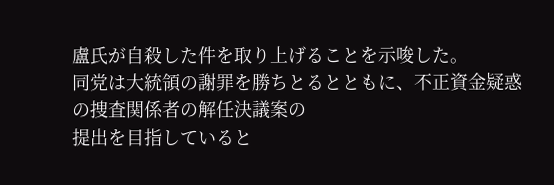盧氏が自殺した件を取り上げることを示唆した。
同党は大統領の謝罪を勝ちとるとともに、不正資金疑惑の捜査関係者の解任決議案の
提出を目指していると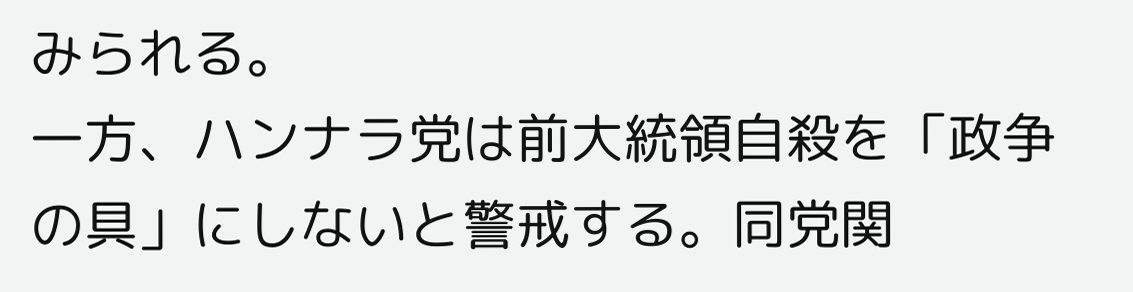みられる。
一方、ハンナラ党は前大統領自殺を「政争の具」にしないと警戒する。同党関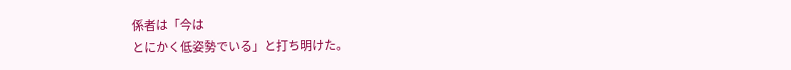係者は「今は
とにかく低姿勢でいる」と打ち明けた。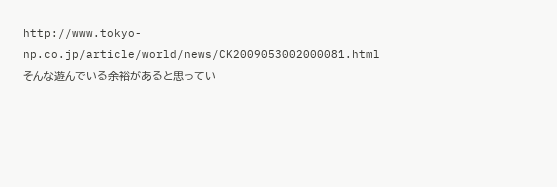http://www.tokyo-np.co.jp/article/world/news/CK2009053002000081.html
そんな遊んでいる余裕があると思ってい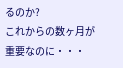るのか?
これからの数ヶ月が重要なのに・・・